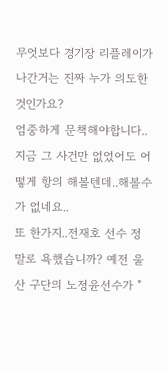무엇보다 경기장 리플레이가 나간거는 진짜 누가 의도한것인가요?
엄중하게 문책해야합니다..지금 그 사건만 없었어도 어떻게 항의 해볼텐데..해볼수가 없네요..
또 한가지..전재호 선수 정말로 욕했습니까? 예전 울산 구단의 노정윤선수가 "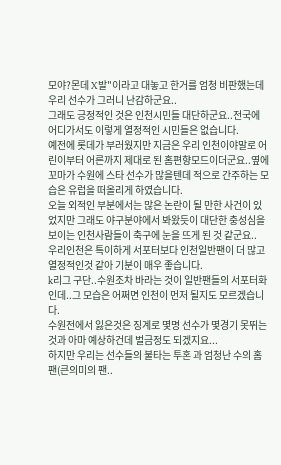모야?몬데 X발"이라고 대놓고 한거를 엄청 비판했는데 우리 선수가 그러니 난감하군요..
그래도 긍정적인 것은 인천시민들 대단하군요..전국에 어디가서도 이렇게 열정적인 시민들은 없습니다.
예전에 롯데가 부러웠지만 지금은 우리 인천이야말로 어린이부터 어른까지 제대로 된 홈편향모드이더군요..옆에 꼬마가 수원에 스타 선수가 많을텐데 적으로 간주하는 모습은 유럽을 떠올리게 하였습니다.
오늘 외적인 부분에서는 많은 논란이 될 만한 사건이 있었지만 그래도 야구분야에서 봐왔듯이 대단한 충성심을 보이는 인천사람들이 축구에 눈을 뜨게 된 것 같군요..
우리인천은 특이하게 서포터보다 인천일반팬이 더 많고 열정적인것 같아 기분이 매우 좋습니다.
k리그 구단..수원조차 바라는 것이 일반팬들의 서포터화인데..그 모습은 어쩌면 인천이 먼저 될지도 모르겠습니다.
수원전에서 잃은것은 징계로 몇명 선수가 몇경기 못뛰는 것과 아마 예상하건데 벌금정도 되겠지요...
하지만 우리는 선수들의 불타는 투혼 과 엄청난 수의 홈 팬(큰의미의 팬..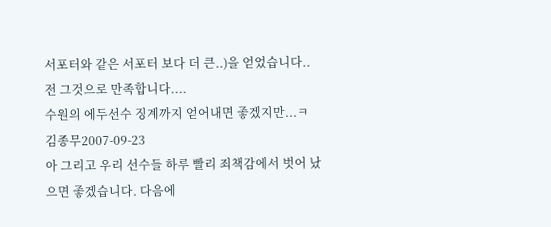서포터와 같은 서포터 보다 더 큰..)을 얻었습니다..
전 그것으로 만족합니다....
수원의 에두선수 징계까지 얻어내면 좋겠지만...ㅋ
김종무2007-09-23
아 그리고 우리 선수들 하루 빨리 죄책감에서 벗어 났으면 좋겠습니다. 다음에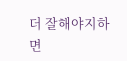더 잘해야지하면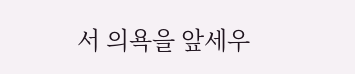서 의욕을 앞세우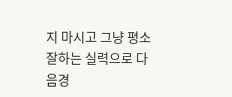지 마시고 그냥 평소 잘하는 실력으로 다음경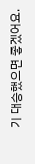기 대승했으면 좋겠어요.